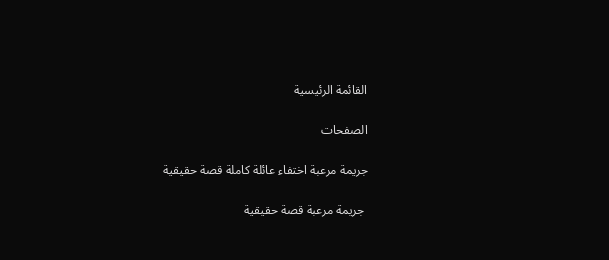القائمة الرئيسية

الصفحات

جريمة مرعبة اختفاء عائلة كاملة قصة حقيقية

 جريمة مرعبة قصة حقيقية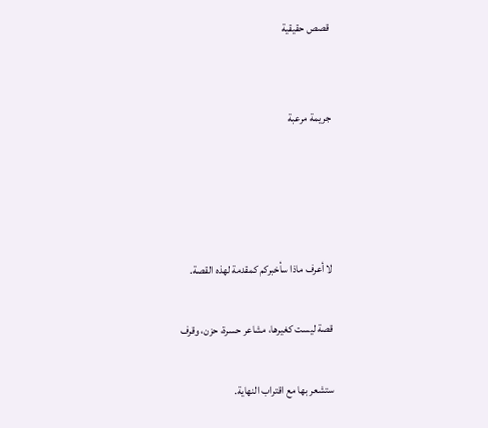قصص حقيقية


جريمة مرعبة




لا أعرف ماذا سأخبركم كمقدمة لهذه القصة.

قصة ليست كغيرها، مشاعر حسرة، حزن، وقرف

ستشعر بها مع اقتراب النهاية.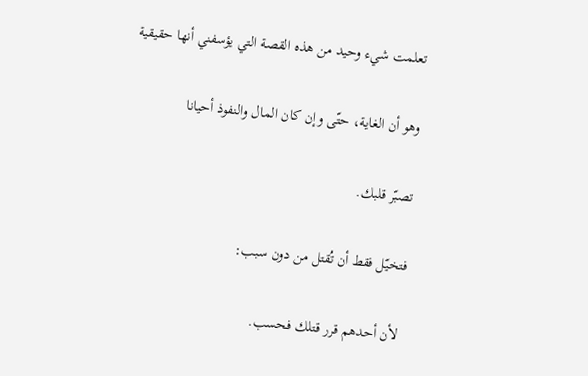تعلمت شيء وحيد من هذه القصة التي يؤسفني أنها حقيقية

وهو أن الغاية، حتّى وإن كان المال والنفوذ أحيانا

تصبّر قلبك.

فتخيّل فقط أن تُقتل من دون سبب:

 لأن أحدهم قرر قتلك فحسب.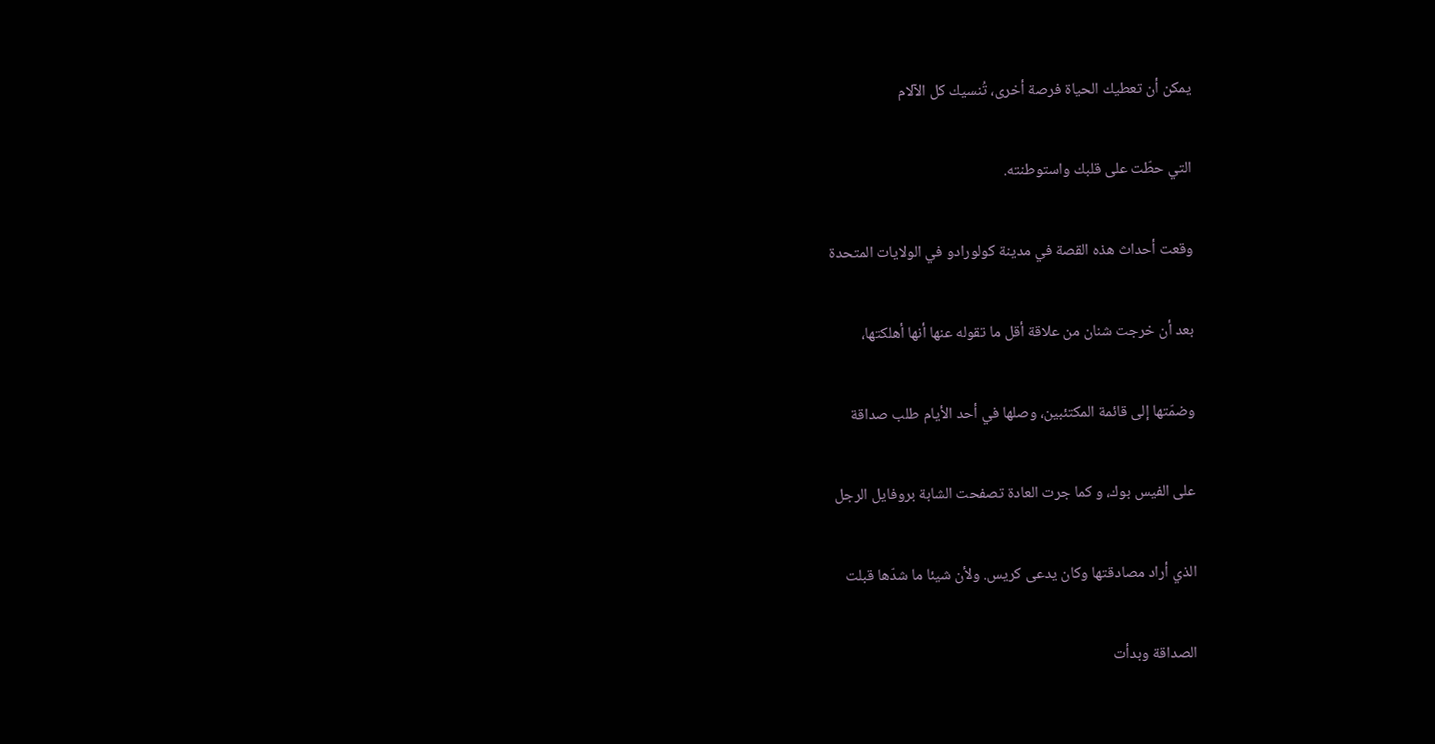يمكن أن تعطيك الحياة فرصة أخرى، تُنسيك كل الآلام

التي حطّت على قلبك واستوطنته.

وقعت أحداث هذه القصة في مدينة كولورادو في الولايات المتحدة

بعد أن خرجت شنان من علاقة أقل ما تقوله عنها أنها أهلكتها،

وضمّتها إلى قائمة المكتئبين، وصلها في أحد الأيام طلب صداقة

على الفيس بوك، و كما جرت العادة تصفحت الشابة بروفايل الرجل

الذي أراد مصادقتها وكان يدعى كريس. ولأن شيئا ما شدّها قبلت

الصداقة وبدأت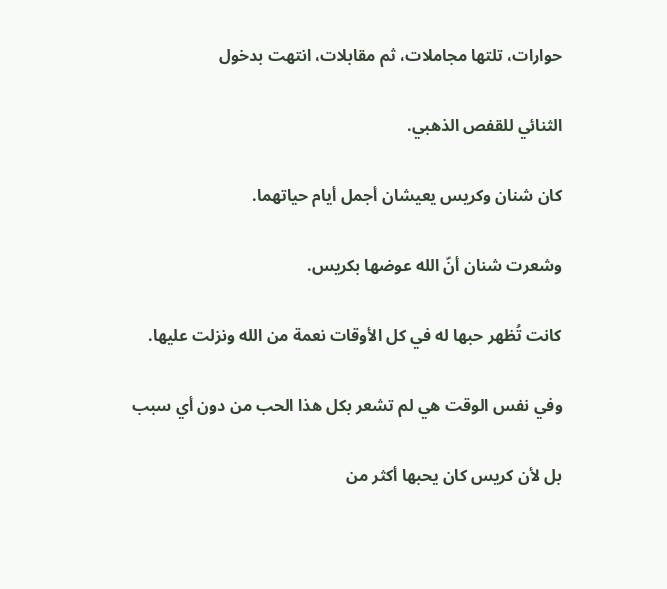حوارات، تلتها مجاملات، ثم مقابلات، انتهت بدخول

الثنائي للقفص الذهبي.

كان شنان وكريس يعيشان أجمل أيام حياتهما.

وشعرت شنان أنّ الله عوضها بكريس.

كانت تُظهر حبها له في كل الأوقات نعمة من الله ونزلت عليها.

وفي نفس الوقت هي لم تشعر بكل هذا الحب من دون أي سبب

بل لأن كريس كان يحبها أكثر من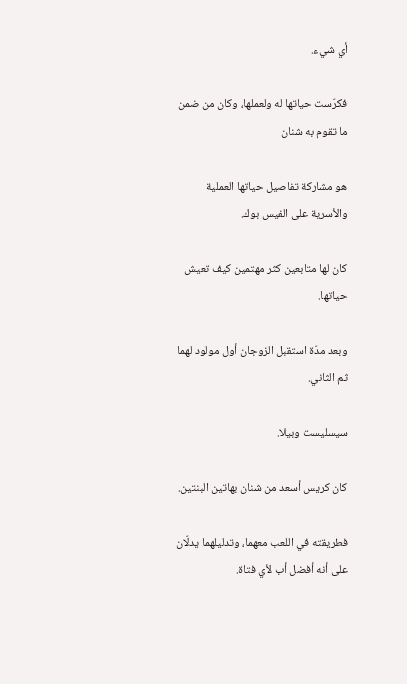أي شيء.

فكرّست حياتها له ولعملها، وكان من ضمن ما تقوم به شنان

هو مشاركة تفاصيل حياتها العملية والأسرية على الفيس بوك.

كان لها متابعين كثر مهتمين كيف تعيش  حياتها.

وبعد مدّة استقبل الزوجان أول مولود لهما ثم الثاني.

سيسليست وبيلا.

كان كريس أسعد من شنان بهاتين البنتين.

فطريقته في اللعب معهما، وتدليلهما يدلّان على أنه أفضل أب لأي فتاة.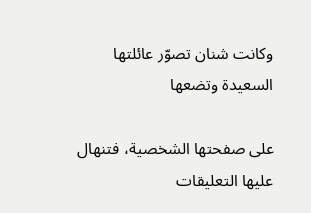وكانت شنان تصوّر عائلتها السعيدة وتضعها

على صفحتها الشخصية، فتنهال عليها التعليقات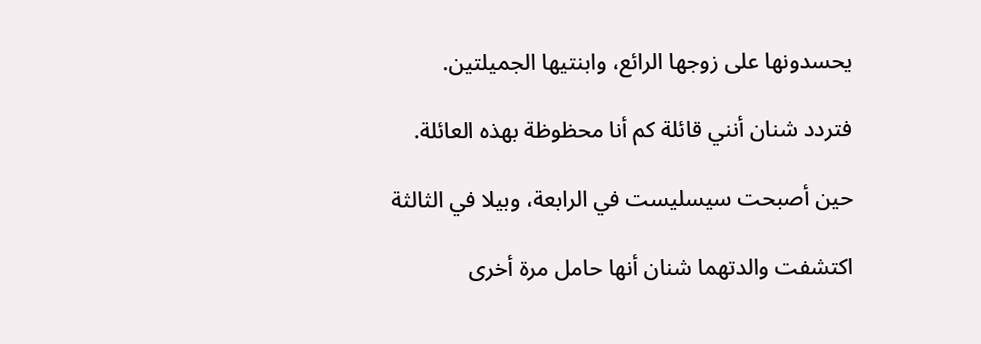يحسدونها على زوجها الرائع، وابنتيها الجميلتين.

فتردد شنان أنني قائلة كم أنا محظوظة بهذه العائلة.

حين أصبحت سيسليست في الرابعة، وبيلا في الثالثة

اكتشفت والدتهما شنان أنها حامل مرة أخرى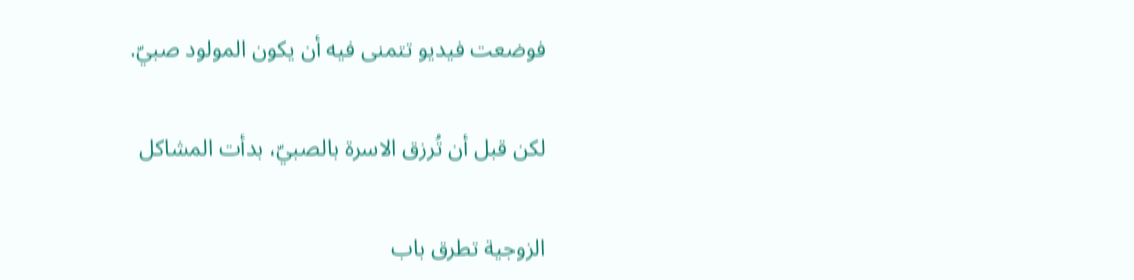فوضعت فيديو تتمنى فيه أن يكون المولود صبيّ.

لكن قبل أن تُرزق الاسرة بالصبيّ، بدأت المشاكل

الزوجية تطرق باب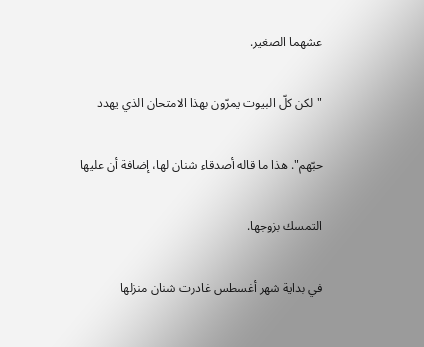عشهما الصغير.

"لكن كلّ البيوت يمرّون بهذا الامتحان الذي يهدد

حبّهم". هذا ما قاله أصدقاء شنان لها، إضافة أن عليها

التمسك بزوجها.

في بداية شهر أغسطس غادرت شنان منزلها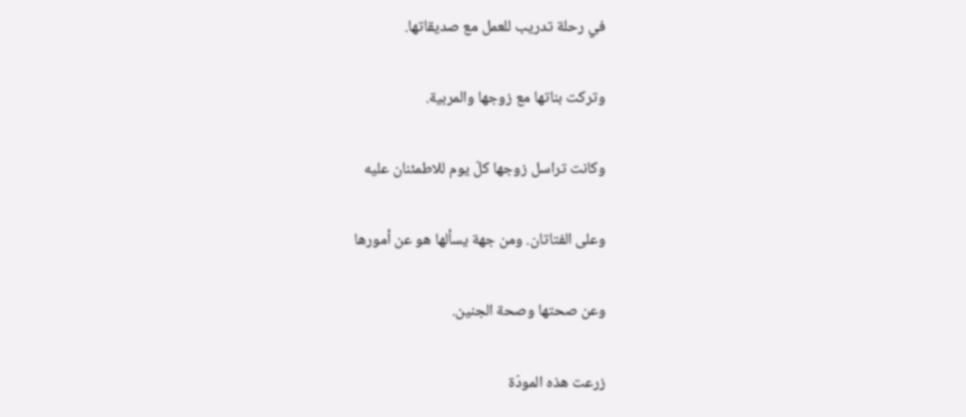في رحلة تدريب للعمل مع صديقاتها.

وتركت بناتها مع زوجها والمربية.

وكانت تراسل زوجها كلّ يوم للاطمئنان عليه

وعلى الفتاتان. ومن جهة يسألها هو عن أمورها

وعن صحتها وصحة الجنين.

زرعت هذه المودّة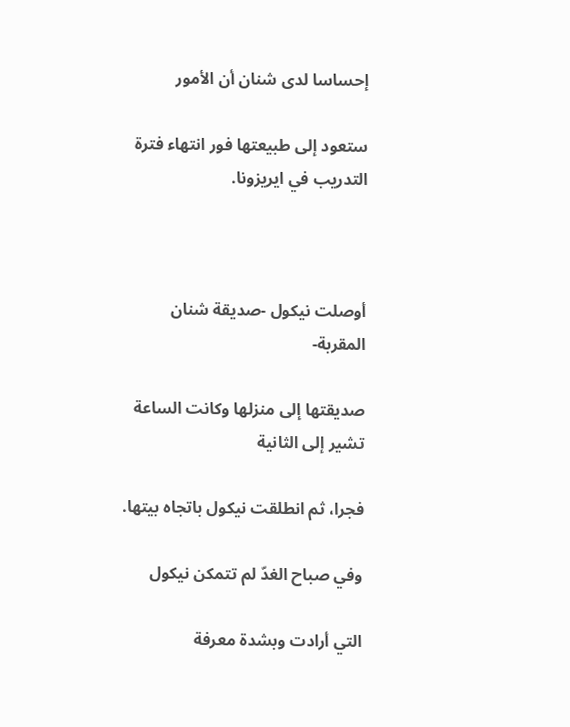إحساسا لدى شنان أن الأمور

ستعود إلى طبيعتها فور انتهاء فترة التدريب في ايريزونا.



أوصلت نيكول -صديقة شنان المقربة-

صديقتها إلى منزلها وكانت الساعة تشير إلى الثانية

فجرا، ثم انطلقت نيكول باتجاه بيتها.

وفي صباح الغدّ لم تتمكن نيكول

التي أرادت وبشدة معرفة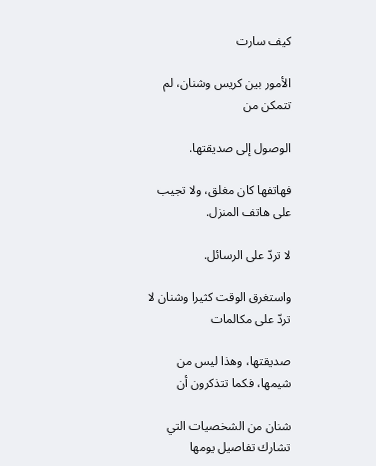كيف سارت

الأمور بين كريس وشنان، لم تتمكن من

الوصول إلى صديقتها.

فهاتفها كان مغلق، ولا تجيب على هاتف المنزل.

لا تردّ على الرسائل.

واستغرق الوقت كثيرا وشنان لا تردّ على مكالمات

صديقتها، وهذا ليس من شيمها، فكما تتذكرون أن

شنان من الشخصيات التي تشارك تفاصيل يومها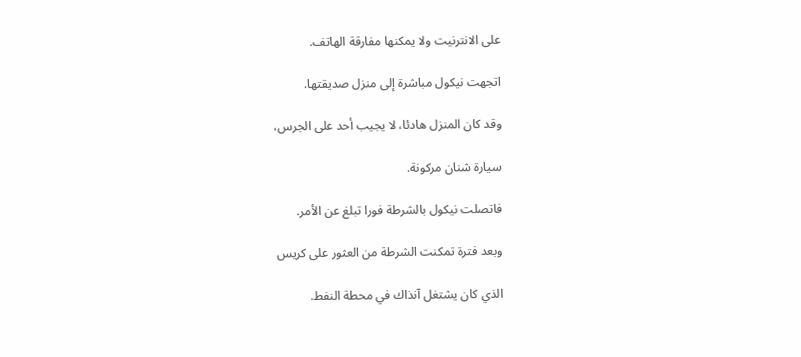على الانترنيت ولا يمكنها مفارقة الهاتف.

اتجهت نيكول مباشرة إلى منزل صديقتها.

وقد كان المنزل هادئا، لا يجيب أحد على الجرس،

سيارة شنان مركونة.

فاتصلت نيكول بالشرطة فورا تبلغ عن الأمر.

وبعد فترة تمكنت الشرطة من العثور على كريس

الذي كان يشتغل آنذاك في محطة النفط.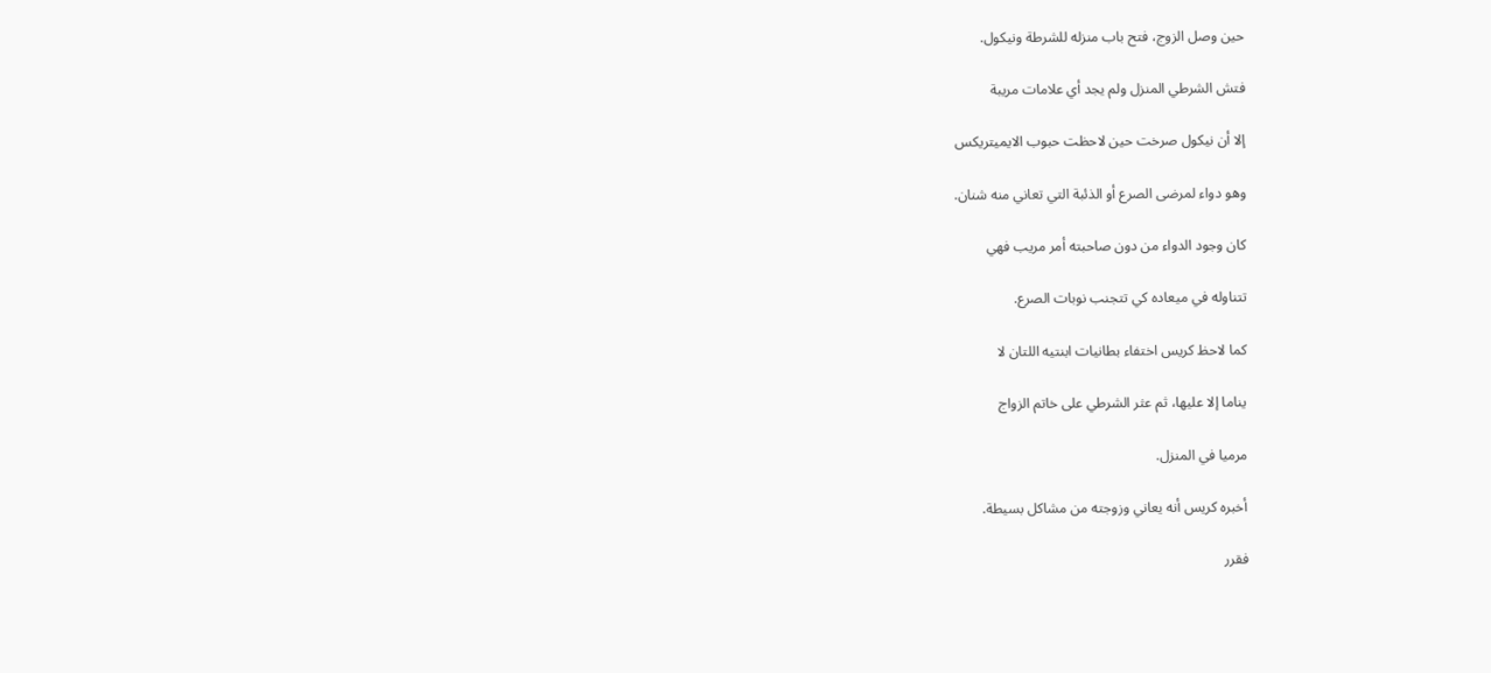حين وصل الزوج، فتح باب منزله للشرطة ونيكول.

فتش الشرطي المنزل ولم يجد أي علامات مريبة

إلا أن نيكول صرخت حين لاحظت حبوب الايميتريكس

وهو دواء لمرضى الصرع أو الذئبة التي تعاني منه شنان.

كان وجود الدواء من دون صاحبته أمر مريب فهي

تتناوله في ميعاده كي تتجنب نوبات الصرع.

كما لاحظ كريس اختفاء بطانيات ابنتيه اللتان لا

يناما إلا عليها، ثم عثر الشرطي على خاتم الزواج

مرميا في المنزل.

أخبره كريس أنه يعاني وزوجته من مشاكل بسيطة.

فقرر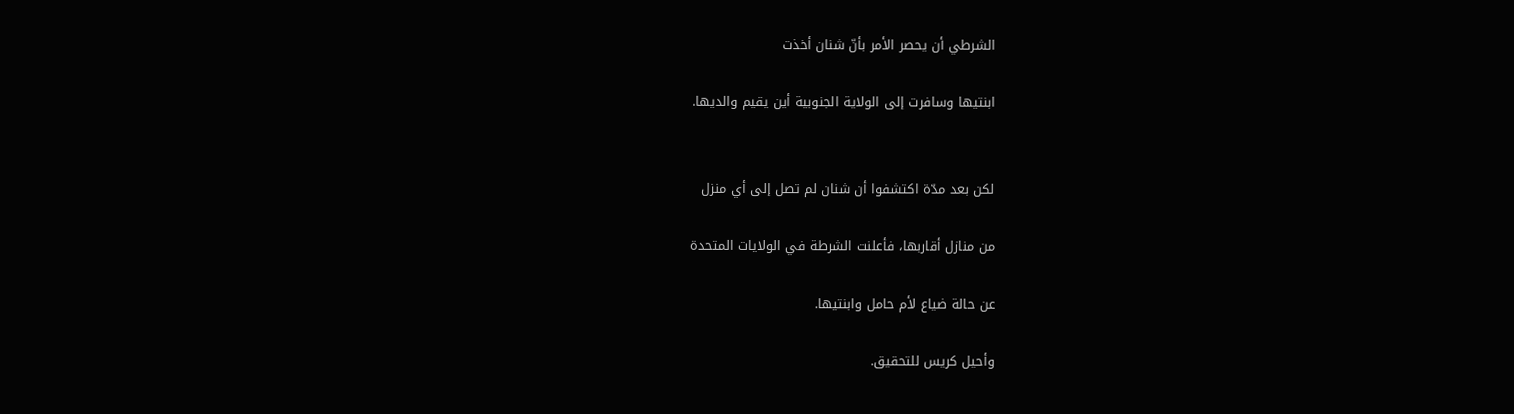الشرطي أن يحصر الأمر بأنّ شنان أخذت

ابنتيها وسافرت إلى الولاية الجنوبية أين يقيم والديها.


لكن بعد مدّة اكتشفوا أن شنان لم تصل إلى أي منزل

من منازل أقاربها، فأعلنت الشرطة في الولايات المتحدة

عن حالة ضياع لأم حامل وابنتيها.

وأحيل كريس للتحقيق.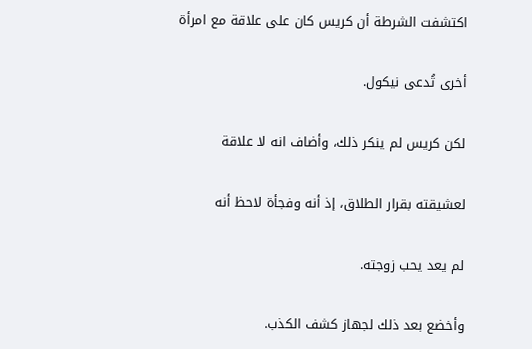اكتشفت الشرطة أن كريس كان على علاقة مع امرأة

أخرى تُدعى نيكول.

لكن كريس لم ينكر ذلك، وأضاف انه لا علاقة

لعشيقته بقرار الطلاق، إذ أنه وفجأة لاحظ أنه

لم يعد يحب زوجته.

وأخضع بعد ذلك لجهاز كشف الكذب.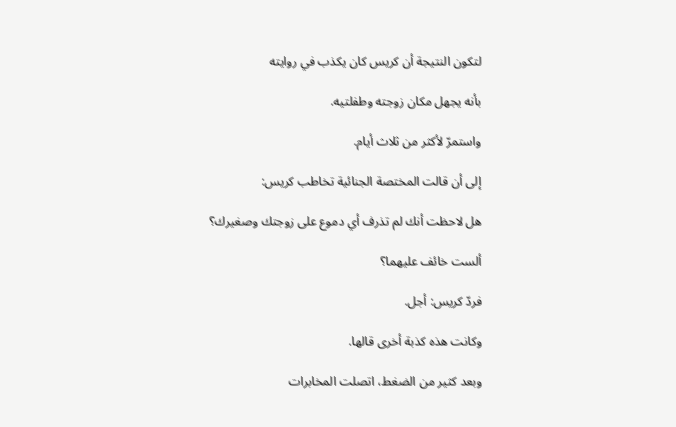لتكون النتيجة أن كريس كان يكذب في روايته

بأنه يجهل مكان زوجته وطفلتيه.

واستمرّ لأكثر من ثلاث أيام.

إلى أن قالت المختصة الجنائية تخاطب كريس:

هل لاحظت أنك لم تذرف أي دموع على زوجتك وصغيرك؟

ألست خائف عليهما؟

فردّ كريس: أجل.

وكانت هذه كذبة أخرى قالها.

وبعد كثير من الضغط، اتصلت المخابرات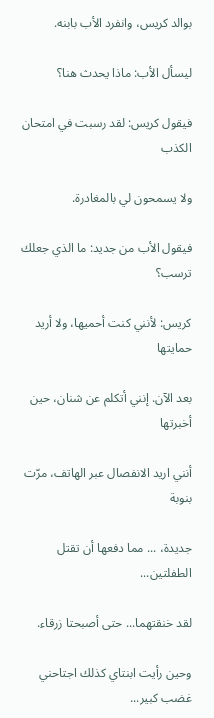بوالد كريس، وانفرد الأب بابنه.

ليسأل الأب: ماذا يحدث هنا؟

فيقول كريس: لقد رسبت في امتحان الكذب

ولا يسمحون لي بالمغادرة.

فيقول الأب من جديد: ما الذي جعلك ترسب؟

كريس: لأنني كنت أحميها، ولا أريد حمايتها

بعد الآن. إنني أتكلم عن شنان، حين أخبرتها

أنني اريد الانفصال عبر الهاتف، مرّت بنوبة

جديدة، ... مما دفعها أن تقتل الطفلتين...

لقد خنقتهما... حتى أصبحتا زرقاء.

وحين رأيت ابنتاي كذلك اجتاحني غضب كبير...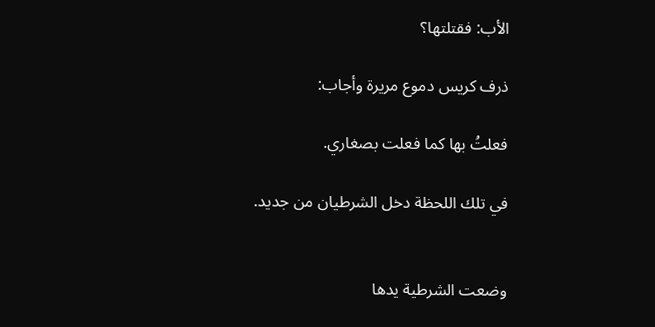الأب: فقتلتها؟

ذرف كريس دموع مريرة وأجاب:

فعلتُ بها كما فعلت بصغاري.

في تلك اللحظة دخل الشرطيان من جديد.


وضعت الشرطية يدها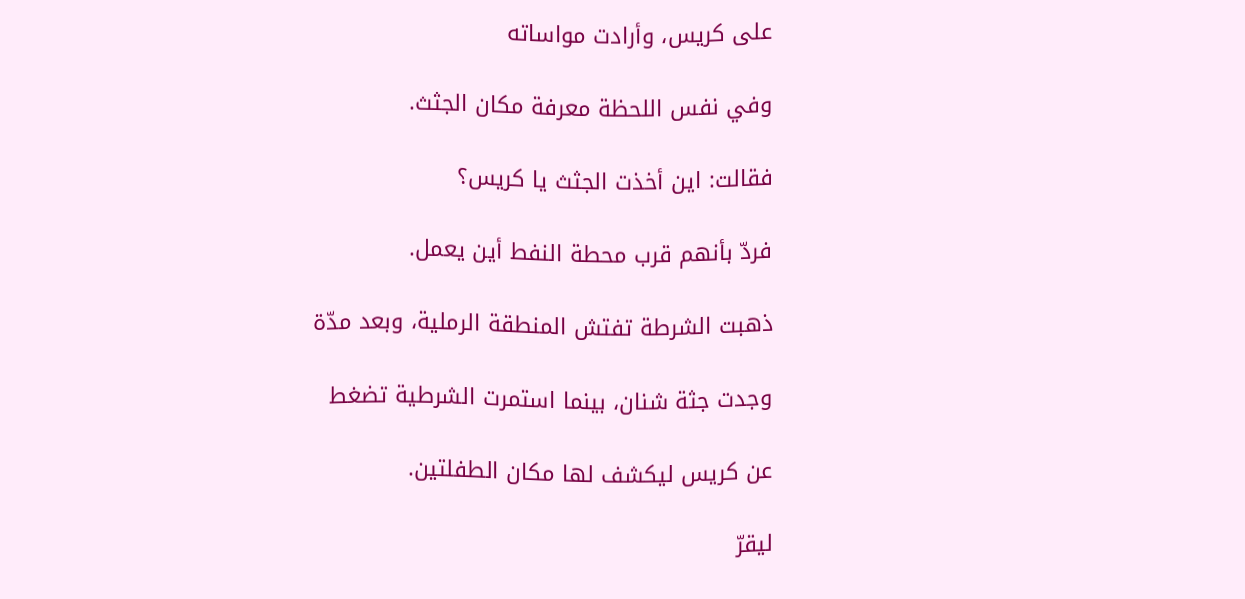على كريس، وأرادت مواساته

وفي نفس اللحظة معرفة مكان الجثث.

فقالت: اين أخذت الجثث يا كريس؟

فردّ بأنهم قرب محطة النفط أين يعمل.

ذهبت الشرطة تفتش المنطقة الرملية، وبعد مدّة

وجدت جثة شنان، بينما استمرت الشرطية تضغط

عن كريس ليكشف لها مكان الطفلتين.

ليقرّ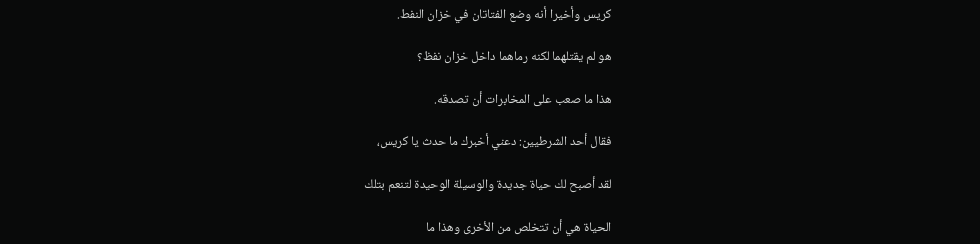كريس وأخيرا أنه وضع الفتاتان في خزان النفط.

هو لم يقتلهما لكنه رماهما داخل خزان نفظ؟

هذا ما صعب على المخابرات أن تصدقه.

فقال أحد الشرطيين: دعني أخبرك ما حدث يا كريس،

لقد أصبح لك حياة جديدة والوسيلة الوحيدة لتنعم بتلك

الحياة هي أن تتخلص من الأخرى وهذا ما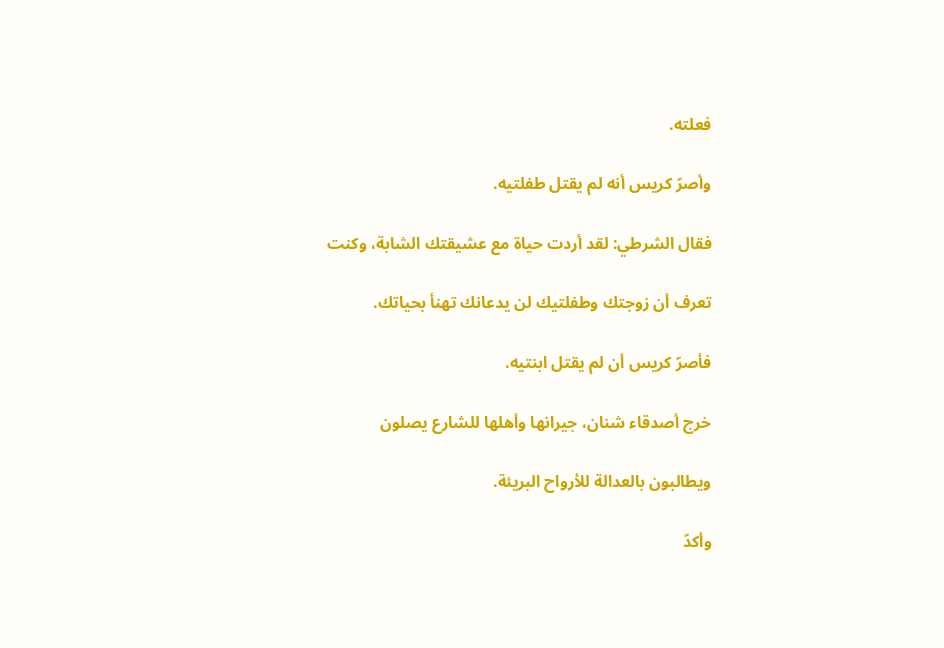فعلته.

وأصرّ كريس أنه لم يقتل طفلتيه.

فقال الشرطي: لقد أردت حياة مع عشيقتك الشابة، وكنت

تعرف أن زوجتك وطفلتيك لن يدعانك تهنأ بحياتك.

فأصرّ كريس أن لم يقتل ابنتيه.

خرج أصدقاء شنان، جيرانها وأهلها للشارع يصلون

ويطالبون بالعدالة للأرواح البريئة.

وأكدّ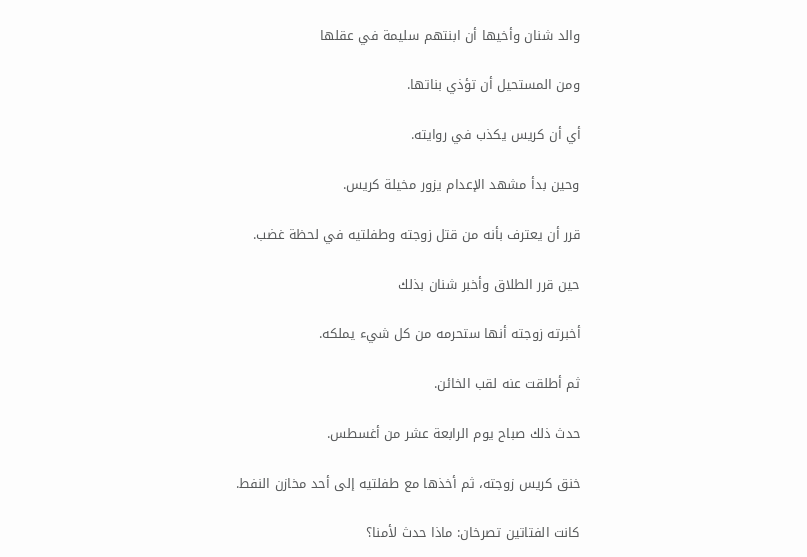والد شنان وأخيها أن ابنتهم سليمة في عقلها

ومن المستحيل أن تؤذي بناتها.

أي أن كريس يكذب في روايته.

وحين بدأ مشهد الإعدام يزور مخيلة كريس.

قرر أن يعترف بأنه من قتل زوجته وطفلتيه في لحظة غضب.

حين قرر الطلاق وأخبر شنان بذلك

أخبرته زوجته أنها ستحرمه من كل شيء يملكه.

ثم أطلقت عنه لقب الخائن.

حدث ذلك صباح يوم الرابعة عشر من أغسطس.

خنق كريس زوجته، ثم أخذها مع طفلتيه إلى أحد مخازن النفط.

كانت الفتاتين تصرخان: ماذا حدث لأمنا؟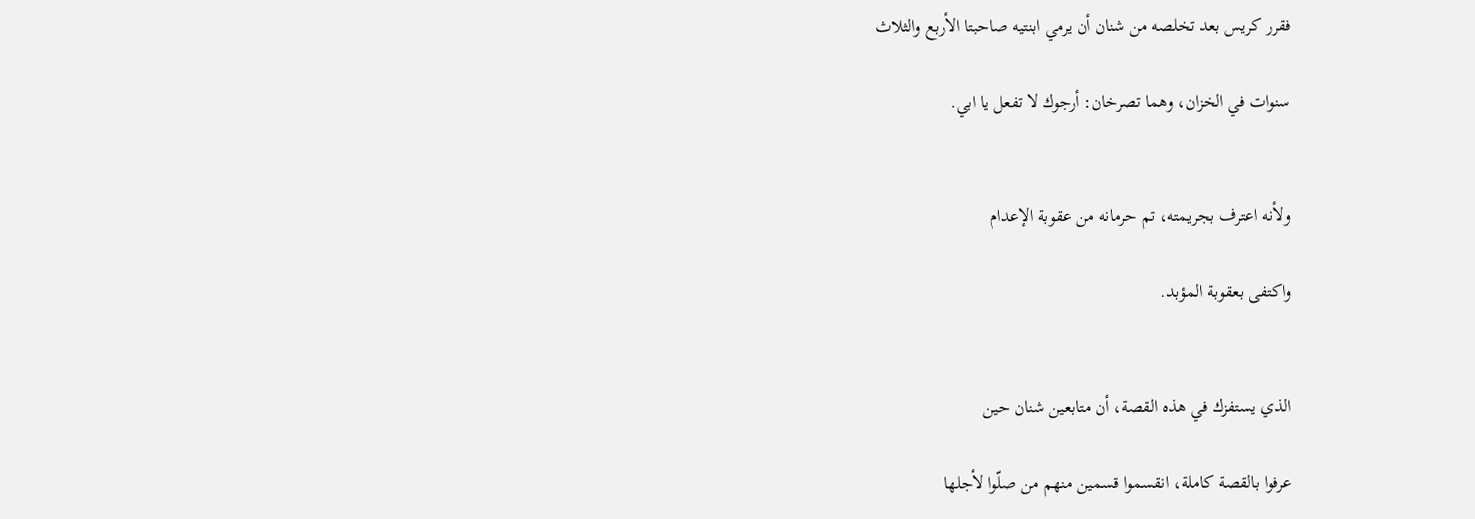فقرر كريس بعد تخلصه من شنان أن يرمي ابنتيه صاحبتا الأربع والثلاث

سنوات في الخزان، وهما تصرخان: أرجوك لا تفعل يا ابي.


ولأنه اعترف بجريمته، تم حرمانه من عقوبة الإعدام

واكتفى بعقوبة المؤبد.


الذي يستفزك في هذه القصة، أن متابعين شنان حين

عرفوا بالقصة كاملة، انقسموا قسمين منهم من صلّوا لأجلها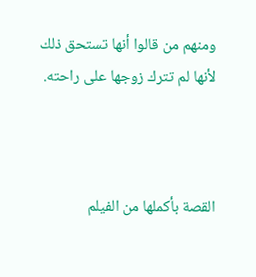ومنهم من قالوا أنها تستحق ذلك لأنها لم تترك زوجها على راحته.



القصة بأكملها من الفيلم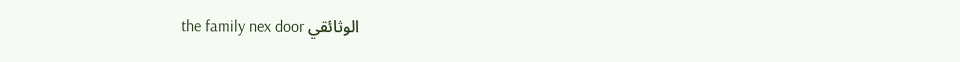الوثائقي the family nex door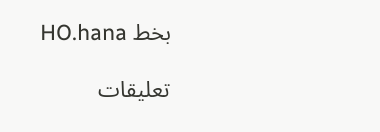بخط HO.hana

تعليقات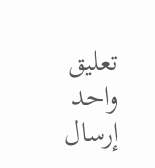تعليق واحد
إرسال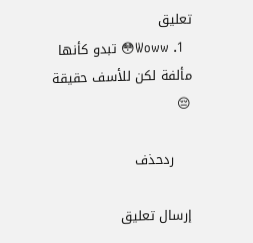تعليق
  1. Woww😳 تبدو كأنها مألفة لكن للأسف حقيقة 😔

    ردحذف

إرسال تعليق